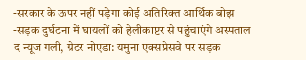-सरकार के ऊपर नहीं पड़ेगा कोई अतिरिक्त आर्थिक बोझ
-सड़क दुर्घटना में घायलों को हेलीकाप्टर से पहुंचाएंगे अस्पताल
द न्यूज गली, ग्रेटर नोएडा: यमुना एक्सप्रेसवे पर सड़क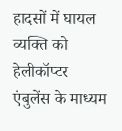हादसों में घायल व्यक्ति को हेलीकॉप्टर एंबुलेंस के माध्यम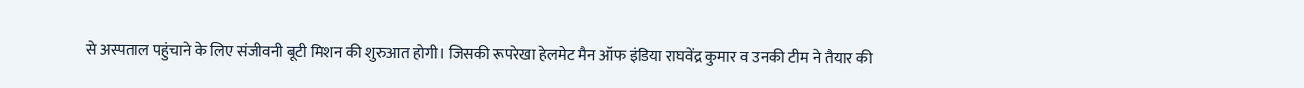से अस्पताल पहुंचाने के लिए संजीवनी बूटी मिशन की शुरुआत होगी। जिसकी रूपरेखा हेलमेट मैन ऑफ इंडिया राघवेंद्र कुमार व उनकी टीम ने तैयार की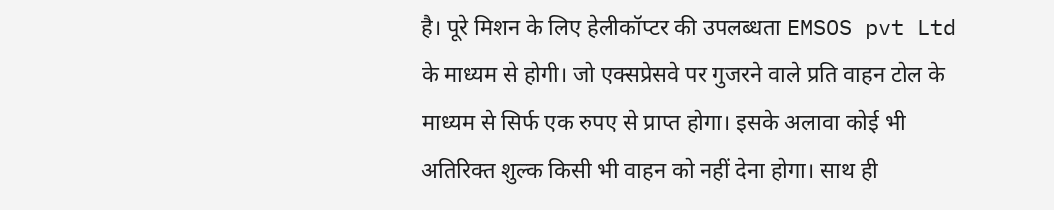है। पूरे मिशन के लिए हेलीकॉप्टर की उपलब्धता EMSOS pvt Ltd के माध्यम से होगी। जो एक्सप्रेसवे पर गुजरने वाले प्रति वाहन टोल के माध्यम से सिर्फ एक रुपए से प्राप्त होगा। इसके अलावा कोई भी अतिरिक्त शुल्क किसी भी वाहन को नहीं देना होगा। साथ ही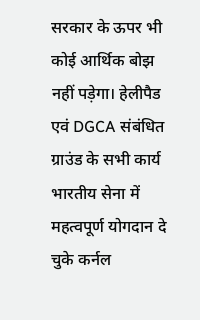सरकार के ऊपर भी कोई आर्थिक बोझ नहीं पड़ेगा। हेलीपैड एवं DGCA संबंधित ग्राउंड के सभी कार्य भारतीय सेना में महत्वपूर्ण योगदान दे चुके कर्नल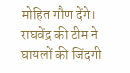मोहित गौण देंगे। राघवेंद्र की टीम ने घायलों की जिंदगी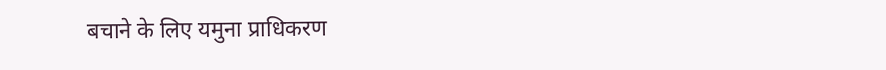बचाने के लिए यमुना प्राधिकरण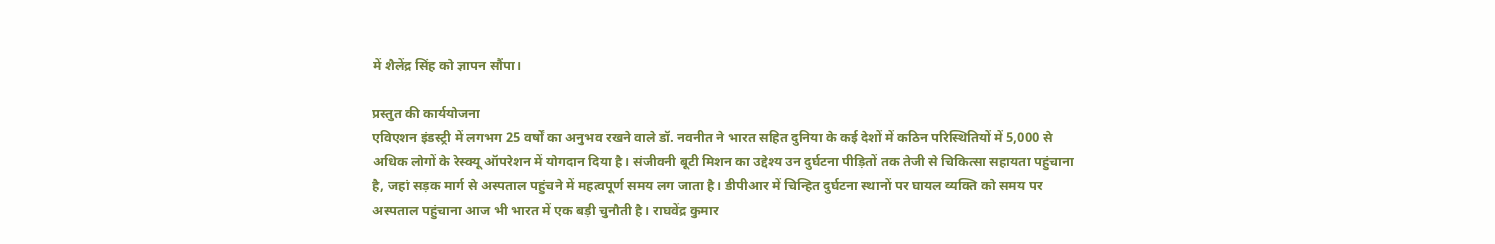में शैलेंद्र सिंह को ज्ञापन सौंपा।

प्रस्तुत की कार्ययोजना
एविएशन इंडस्ट्री में लगभग 25 वर्षों का अनुभव रखने वाले डॉ. नवनीत ने भारत सहित दुनिया के कई देशों में कठिन परिस्थितियों में 5,000 से अधिक लोगों के रेस्क्यू ऑपरेशन में योगदान दिया है। संजीवनी बूटी मिशन का उद्देश्य उन दुर्घटना पीड़ितों तक तेजी से चिकित्सा सहायता पहुंचाना है, जहां सड़क मार्ग से अस्पताल पहुंचने में महत्वपूर्ण समय लग जाता है। डीपीआर में चिन्हित दुर्घटना स्थानों पर घायल व्यक्ति को समय पर अस्पताल पहुंचाना आज भी भारत में एक बड़ी चुनौती है। राघवेंद्र कुमार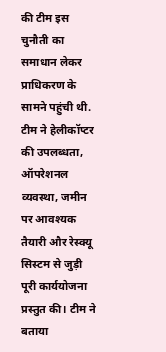की टीम इस चुनौती का समाधान लेकर प्राधिकरण के सामने पहुंची थी. टीम ने हेलीकॉप्टर की उपलब्धता, ऑपरेशनल व्यवस्था, जमीन पर आवश्यक तैयारी और रेस्क्यू सिस्टम से जुड़ी पूरी कार्ययोजना प्रस्तुत की। टीम ने बताया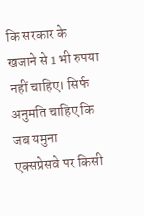कि सरकार के खजाने से 1 भी रुपया नहीं चाहिए। सिर्फ अनुमति चाहिए कि जब यमुना एक्सप्रेसवे पर किसी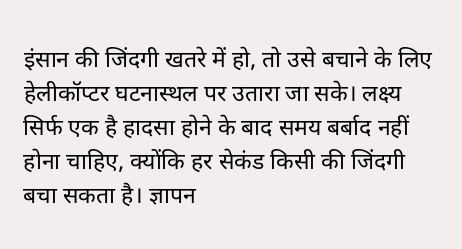इंसान की जिंदगी खतरे में हो, तो उसे बचाने के लिए हेलीकॉप्टर घटनास्थल पर उतारा जा सके। लक्ष्य सिर्फ एक है हादसा होने के बाद समय बर्बाद नहीं होना चाहिए, क्योंकि हर सेकंड किसी की जिंदगी बचा सकता है। ज्ञापन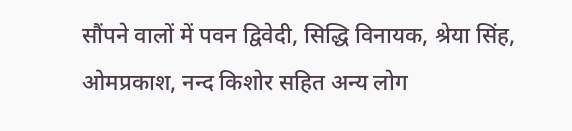सौंपने वालों में पवन द्विवेदी, सिद्धि विनायक, श्रेया सिंह, ओमप्रकाश, नन्द किशोर सहित अन्य लोग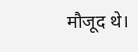मौजूद थे।